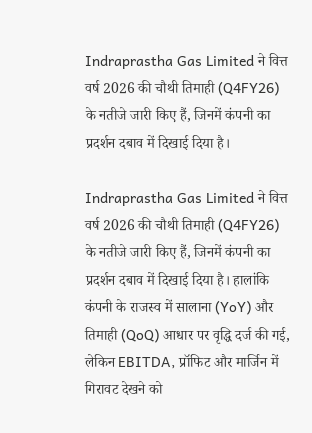Indraprastha Gas Limited ने वित्त वर्ष 2026 की चौथी तिमाही (Q4FY26) के नतीजे जारी किए हैं, जिनमें कंपनी का प्रदर्शन दबाव में दिखाई दिया है।

Indraprastha Gas Limited ने वित्त वर्ष 2026 की चौथी तिमाही (Q4FY26) के नतीजे जारी किए हैं, जिनमें कंपनी का प्रदर्शन दबाव में दिखाई दिया है। हालांकि कंपनी के राजस्व में सालाना (YoY) और तिमाही (QoQ) आधार पर वृद्धि दर्ज की गई, लेकिन EBITDA, प्रॉफिट और मार्जिन में गिरावट देखने को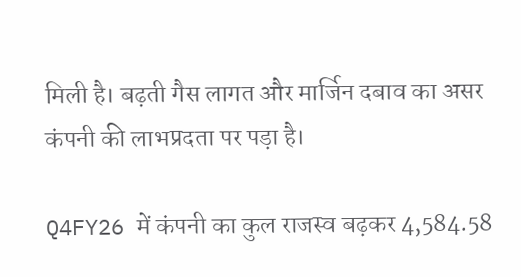मिली है। बढ़ती गैस लागत और मार्जिन दबाव का असर कंपनी की लाभप्रदता पर पड़ा है।

Q4FY26 में कंपनी का कुल राजस्व बढ़कर 4,584.58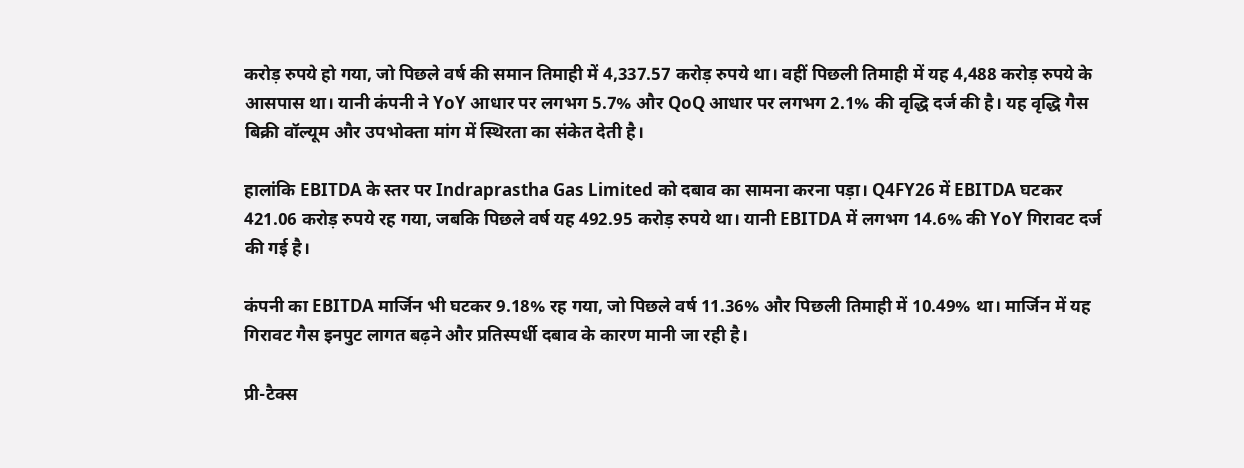करोड़ रुपये हो गया, जो पिछले वर्ष की समान तिमाही में 4,337.57 करोड़ रुपये था। वहीं पिछली तिमाही में यह 4,488 करोड़ रुपये के आसपास था। यानी कंपनी ने YoY आधार पर लगभग 5.7% और QoQ आधार पर लगभग 2.1% की वृद्धि दर्ज की है। यह वृद्धि गैस बिक्री वॉल्यूम और उपभोक्ता मांग में स्थिरता का संकेत देती है।

हालांकि EBITDA के स्तर पर Indraprastha Gas Limited को दबाव का सामना करना पड़ा। Q4FY26 में EBITDA घटकर 421.06 करोड़ रुपये रह गया, जबकि पिछले वर्ष यह 492.95 करोड़ रुपये था। यानी EBITDA में लगभग 14.6% की YoY गिरावट दर्ज की गई है।

कंपनी का EBITDA मार्जिन भी घटकर 9.18% रह गया, जो पिछले वर्ष 11.36% और पिछली तिमाही में 10.49% था। मार्जिन में यह गिरावट गैस इनपुट लागत बढ़ने और प्रतिस्पर्धी दबाव के कारण मानी जा रही है।

प्री-टैक्स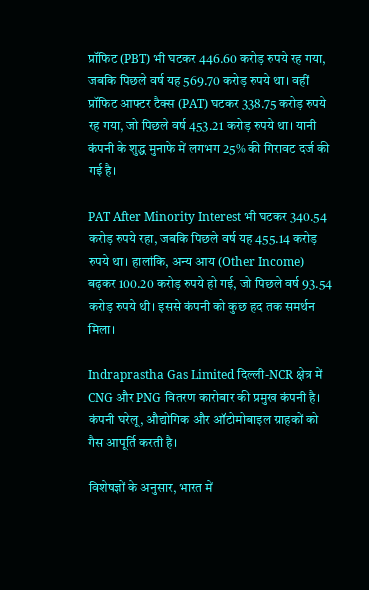प्रॉफिट (PBT) भी घटकर 446.60 करोड़ रुपये रह गया, जबकि पिछले वर्ष यह 569.70 करोड़ रुपये था। वहीं प्रॉफिट आफ्टर टैक्स (PAT) घटकर 338.75 करोड़ रुपये रह गया, जो पिछले वर्ष 453.21 करोड़ रुपये था। यानी कंपनी के शुद्ध मुनाफे में लगभग 25% की गिरावट दर्ज की गई है।

PAT After Minority Interest भी घटकर 340.54 करोड़ रुपये रहा, जबकि पिछले वर्ष यह 455.14 करोड़ रुपये था। हालांकि, अन्य आय (Other Income) बढ़कर 100.20 करोड़ रुपये हो गई, जो पिछले वर्ष 93.54 करोड़ रुपये थी। इससे कंपनी को कुछ हद तक समर्थन मिला।

Indraprastha Gas Limited दिल्ली-NCR क्षेत्र में CNG और PNG वितरण कारोबार की प्रमुख कंपनी है। कंपनी घरेलू, औद्योगिक और ऑटोमोबाइल ग्राहकों को गैस आपूर्ति करती है।

विशेषज्ञों के अनुसार, भारत में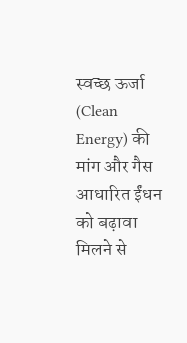स्वच्छ ऊर्जा (Clean Energy) की मांग और गैस आधारित ईंधन को बढ़ावा मिलने से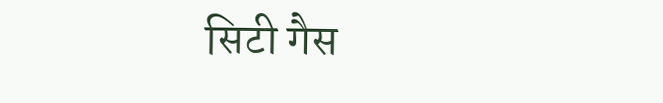सिटी गैस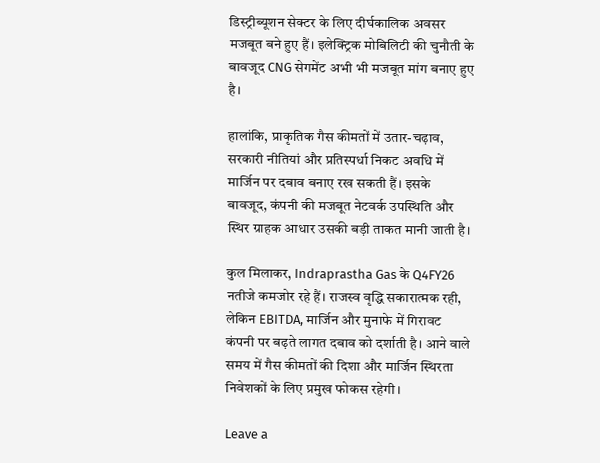डिस्ट्रीब्यूशन सेक्टर के लिए दीर्घकालिक अवसर मजबूत बने हुए हैं। इलेक्ट्रिक मोबिलिटी की चुनौती के बावजूद CNG सेगमेंट अभी भी मजबूत मांग बनाए हुए है।

हालांकि, प्राकृतिक गैस कीमतों में उतार-चढ़ाव, सरकारी नीतियां और प्रतिस्पर्धा निकट अवधि में मार्जिन पर दबाव बनाए रख सकती हैं। इसके बावजूद, कंपनी की मजबूत नेटवर्क उपस्थिति और स्थिर ग्राहक आधार उसकी बड़ी ताकत मानी जाती है।

कुल मिलाकर, Indraprastha Gas के Q4FY26 नतीजे कमजोर रहे हैं। राजस्व वृद्धि सकारात्मक रही, लेकिन EBITDA, मार्जिन और मुनाफे में गिरावट कंपनी पर बढ़ते लागत दबाव को दर्शाती है। आने वाले समय में गैस कीमतों की दिशा और मार्जिन स्थिरता निवेशकों के लिए प्रमुख फोकस रहेगी।

Leave a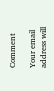Comment

Your email address will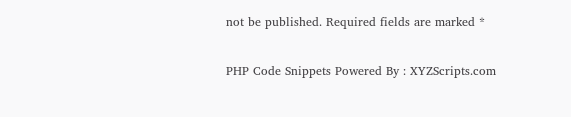not be published. Required fields are marked *

PHP Code Snippets Powered By : XYZScripts.com